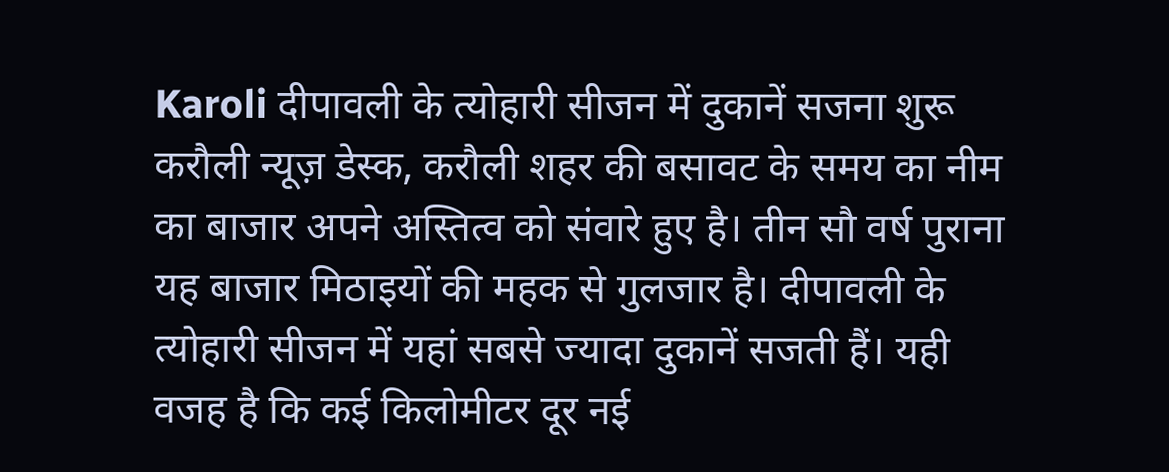Karoli दीपावली के त्योहारी सीजन में दुकानें सजना शुरू
करौली न्यूज़ डेस्क, करौली शहर की बसावट के समय का नीम का बाजार अपने अस्तित्व को संवारे हुए है। तीन सौ वर्ष पुराना यह बाजार मिठाइयों की महक से गुलजार है। दीपावली के त्योहारी सीजन में यहां सबसे ज्यादा दुकानें सजती हैं। यही वजह है कि कई किलोमीटर दूर नई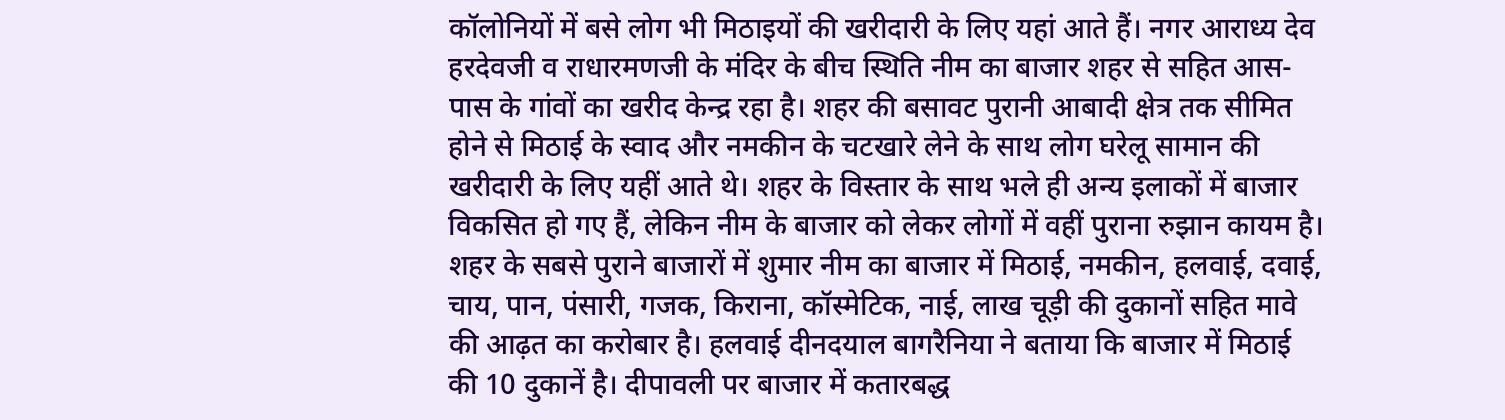कॉलोनियों में बसे लोग भी मिठाइयों की खरीदारी के लिए यहां आते हैं। नगर आराध्य देव हरदेवजी व राधारमणजी के मंदिर के बीच स्थिति नीम का बाजार शहर से सहित आस-पास के गांवों का खरीद केन्द्र रहा है। शहर की बसावट पुरानी आबादी क्षेत्र तक सीमित होने से मिठाई के स्वाद और नमकीन के चटखारे लेने के साथ लोग घरेलू सामान की खरीदारी के लिए यहीं आते थे। शहर के विस्तार के साथ भले ही अन्य इलाकों में बाजार विकसित हो गए हैं, लेकिन नीम के बाजार को लेकर लोगों में वहीं पुराना रुझान कायम है।
शहर के सबसे पुराने बाजारों में शुमार नीम का बाजार में मिठाई, नमकीन, हलवाई, दवाई, चाय, पान, पंसारी, गजक, किराना, कॉस्मेटिक, नाई, लाख चूड़ी की दुकानों सहित मावे की आढ़त का करोबार है। हलवाई दीनदयाल बागरैनिया ने बताया कि बाजार में मिठाई की 10 दुकानें है। दीपावली पर बाजार में कतारबद्ध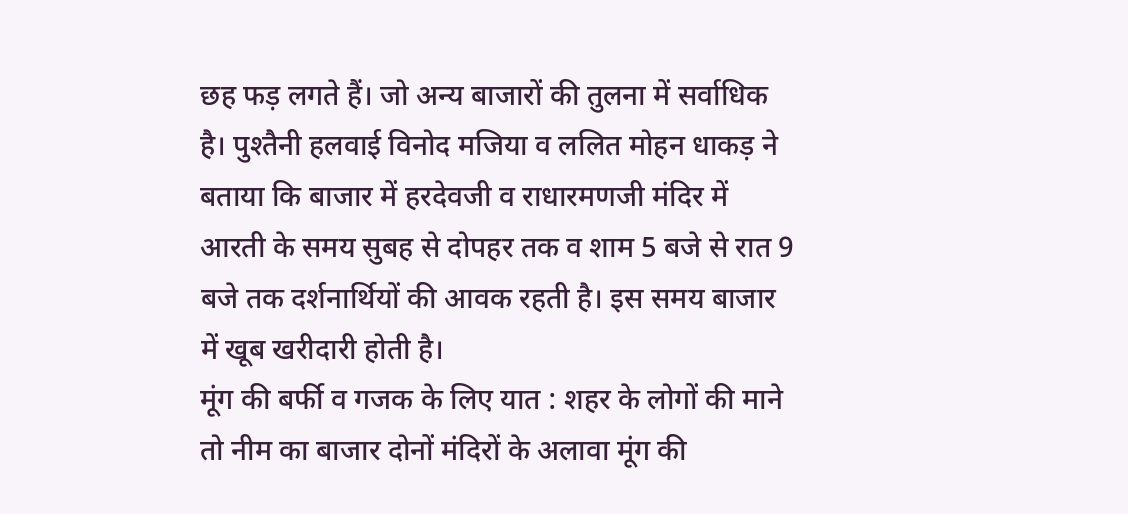छह फड़ लगते हैं। जो अन्य बाजारों की तुलना में सर्वाधिक है। पुश्तैनी हलवाई विनोद मजिया व ललित मोहन धाकड़ ने बताया कि बाजार में हरदेवजी व राधारमणजी मंदिर में आरती के समय सुबह से दोपहर तक व शाम 5 बजे से रात 9 बजे तक दर्शनार्थियों की आवक रहती है। इस समय बाजार में खूब खरीदारी होती है।
मूंग की बर्फी व गजक के लिए यात : शहर के लोगों की माने तो नीम का बाजार दोनों मंदिरों के अलावा मूंग की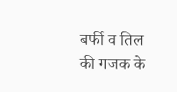बर्फी व तिल की गजक के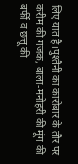लिए यात है।पुश्तैनी का कारोबार के तौर पर करीम की गजक, बाला-मनोहरी की मूंग की बर्फी व छत्तू की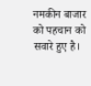नमकीन बाजार को पहचान को सवारे हुए है।